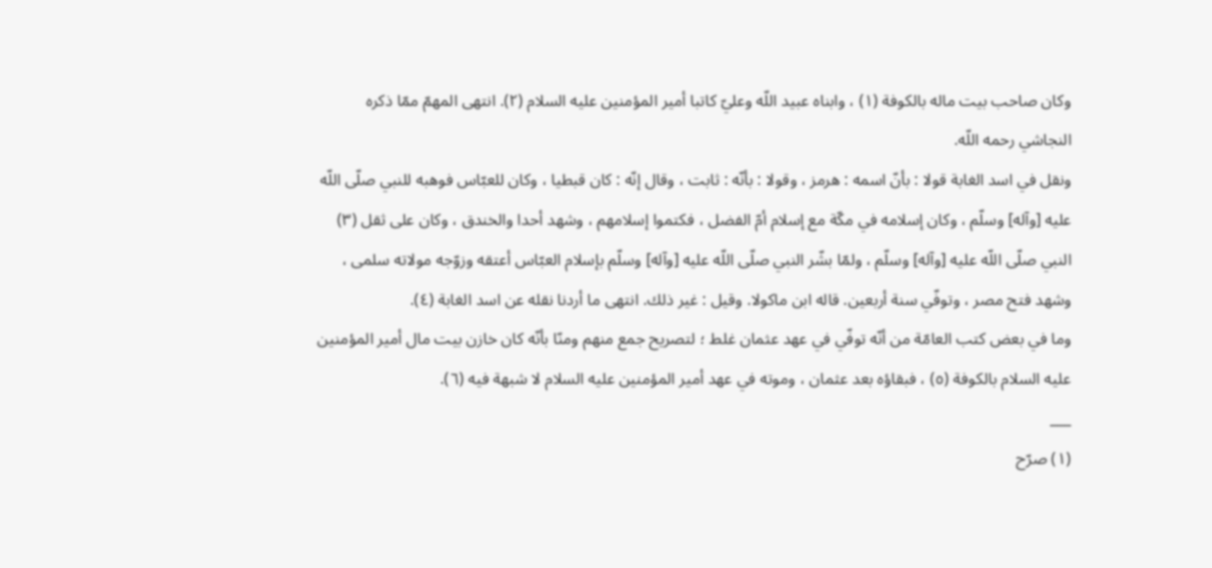وكان صاحب بيت ماله بالكوفة (١) ، وابناه عبيد اللّه وعليّ كاتبا أمير المؤمنين عليه السلام (٢). انتهى المهمّ ممّا ذكره النجاشي رحمه اللّه.
ونقل في اسد الغابة قولا : بأنّ اسمه : هرمز ، وقولا : بأنّه : ثابت ، وقال إنّه : كان قبطيا ، وكان للعبّاس فوهبه للنبي صلّى اللّه عليه [وآله] وسلّم ، وكان إسلامه في مكّة مع إسلام أمّ الفضل ، فكتموا إسلامهم ، وشهد أحدا والخندق ، وكان على ثقل (٣) النبي صلّى اللّه عليه [وآله] وسلّم ، ولمّا بشّر النبي صلّى اللّه عليه [وآله] وسلّم بإسلام العبّاس أعتقه وزوّجه مولاته سلمى ، وشهد فتح مصر ، وتوفّي سنة أربعين. قاله ابن ماكولا. وقيل : غير ذلك. انتهى ما أردنا نقله عن اسد الغابة (٤).
وما في بعض كتب العامّة من أنّه توفّي في عهد عثمان غلط ؛ لتصريح جمع منهم ومنّا بأنّه كان خازن بيت مال أمير المؤمنين عليه السلام بالكوفة (٥) ، فبقاؤه بعد عثمان ، وموته في عهد أمير المؤمنين عليه السلام لا شبهة فيه (٦).
___
(١) صرّح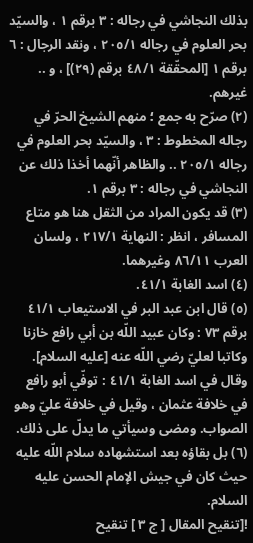بذلك النجاشي في رجاله : ٣ برقم ١ ، والسيّد بحر العلوم في رجاله ٢٠٥/١ ، ونقد الرجال : ٦ برقم ١ [المحقّقة ٤٨/١ برقم (٢٩)] ، و .. غيرهم.
(٢) صرّح به جمع ؛ منهم الشيخ الحرّ في رجاله المخطوط : ٣ ، والسيّد بحر العلوم في رجاله ٢٠٥/١ .. والظاهر أنّهما أخذا ذلك عن النجاشي في رجاله : ٣ برقم ١.
(٣) قد يكون المراد من الثقل هنا هو متاع المسافر ، انظر : النهاية ٢١٧/١ ، ولسان العرب ٨٦/١١ وغيرهما.
(٤) اسد الغابة ٤١/١.
(٥) قال ابن عبد البر في الاستيعاب ٤١/١ برقم ٧٣ : وكان عبيد اللّه بن أبي رافع خازنا وكاتبا لعليّ رضي اللّه عنه [عليه السلام].
وقال في اسد الغابة ٤١/١ : توفّي أبو رافع في خلافة عثمان ، وقيل في خلافة عليّ وهو الصواب. ومضى وسيأتي ما يدلّ على ذلك.
(٦) بل بقاؤه بعد استشهاده سلام اللّه عليه حيث كان في جيش الإمام الحسن عليه السلام.
![تنقيح المقال [ ج ٣ ] تنقيح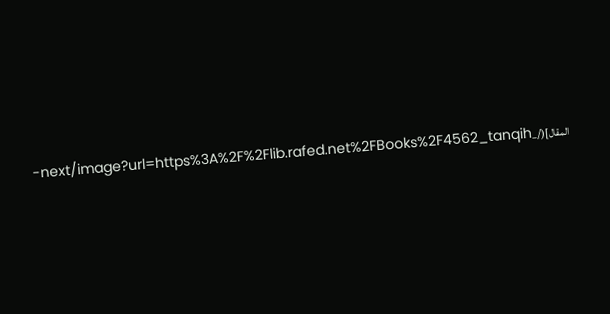المقال](/_next/image?url=https%3A%2F%2Flib.rafed.net%2FBooks%2F4562_tanqih-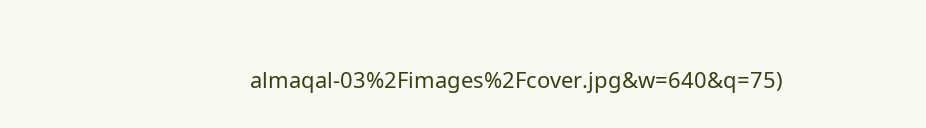almaqal-03%2Fimages%2Fcover.jpg&w=640&q=75)